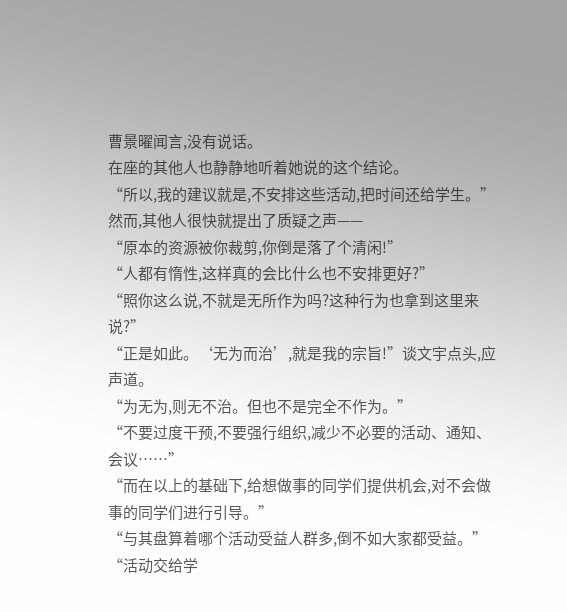曹景曜闻言,没有说话。
在座的其他人也静静地听着她说的这个结论。
“所以,我的建议就是,不安排这些活动,把时间还给学生。”
然而,其他人很快就提出了质疑之声——
“原本的资源被你裁剪,你倒是落了个清闲!”
“人都有惰性,这样真的会比什么也不安排更好?”
“照你这么说,不就是无所作为吗?这种行为也拿到这里来说?”
“正是如此。‘无为而治’,就是我的宗旨!”谈文宇点头,应声道。
“为无为,则无不治。但也不是完全不作为。”
“不要过度干预,不要强行组织,减少不必要的活动、通知、会议……”
“而在以上的基础下,给想做事的同学们提供机会,对不会做事的同学们进行引导。”
“与其盘算着哪个活动受益人群多,倒不如大家都受益。”
“活动交给学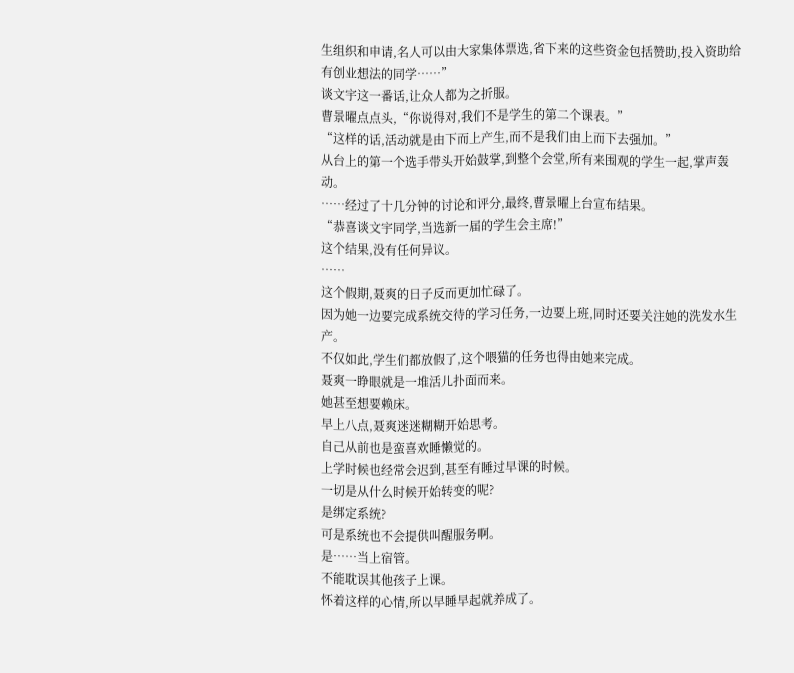生组织和申请,名人可以由大家集体票选,省下来的这些资金包括赞助,投入资助给有创业想法的同学……”
谈文宇这一番话,让众人都为之折服。
曹景曜点点头,“你说得对,我们不是学生的第二个课表。”
“这样的话,活动就是由下而上产生,而不是我们由上而下去强加。”
从台上的第一个选手带头开始鼓掌,到整个会堂,所有来围观的学生一起,掌声轰动。
……经过了十几分钟的讨论和评分,最终,曹景曜上台宣布结果。
“恭喜谈文宇同学,当选新一届的学生会主席!”
这个结果,没有任何异议。
……
这个假期,聂爽的日子反而更加忙碌了。
因为她一边要完成系统交待的学习任务,一边要上班,同时还要关注她的洗发水生产。
不仅如此,学生们都放假了,这个喂猫的任务也得由她来完成。
聂爽一睁眼就是一堆活儿扑面而来。
她甚至想要赖床。
早上八点,聂爽迷迷糊糊开始思考。
自己从前也是蛮喜欢睡懒觉的。
上学时候也经常会迟到,甚至有睡过早课的时候。
一切是从什么时候开始转变的呢?
是绑定系统?
可是系统也不会提供叫醒服务啊。
是……当上宿管。
不能耽误其他孩子上课。
怀着这样的心情,所以早睡早起就养成了。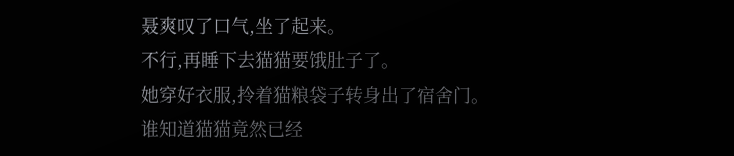聂爽叹了口气,坐了起来。
不行,再睡下去猫猫要饿肚子了。
她穿好衣服,拎着猫粮袋子转身出了宿舍门。
谁知道猫猫竟然已经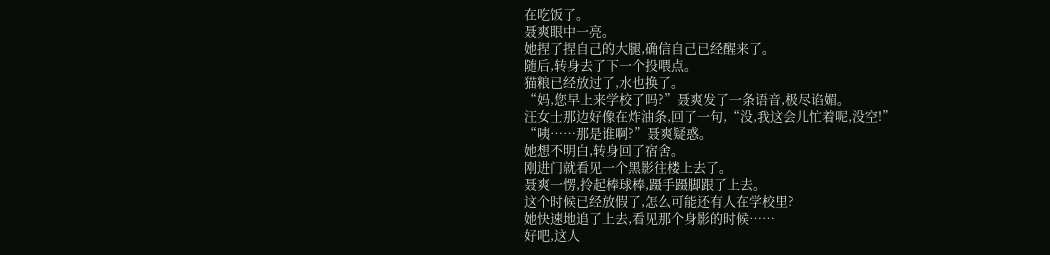在吃饭了。
聂爽眼中一亮。
她捏了捏自己的大腿,确信自己已经醒来了。
随后,转身去了下一个投喂点。
猫粮已经放过了,水也换了。
“妈,您早上来学校了吗?”聂爽发了一条语音,极尽谄媚。
汪女士那边好像在炸油条,回了一句,“没,我这会儿忙着呢,没空!”
“咦……那是谁啊?”聂爽疑惑。
她想不明白,转身回了宿舍。
刚进门就看见一个黑影往楼上去了。
聂爽一愣,拎起棒球棒,蹑手蹑脚跟了上去。
这个时候已经放假了,怎么可能还有人在学校里?
她快速地追了上去,看见那个身影的时候……
好吧,这人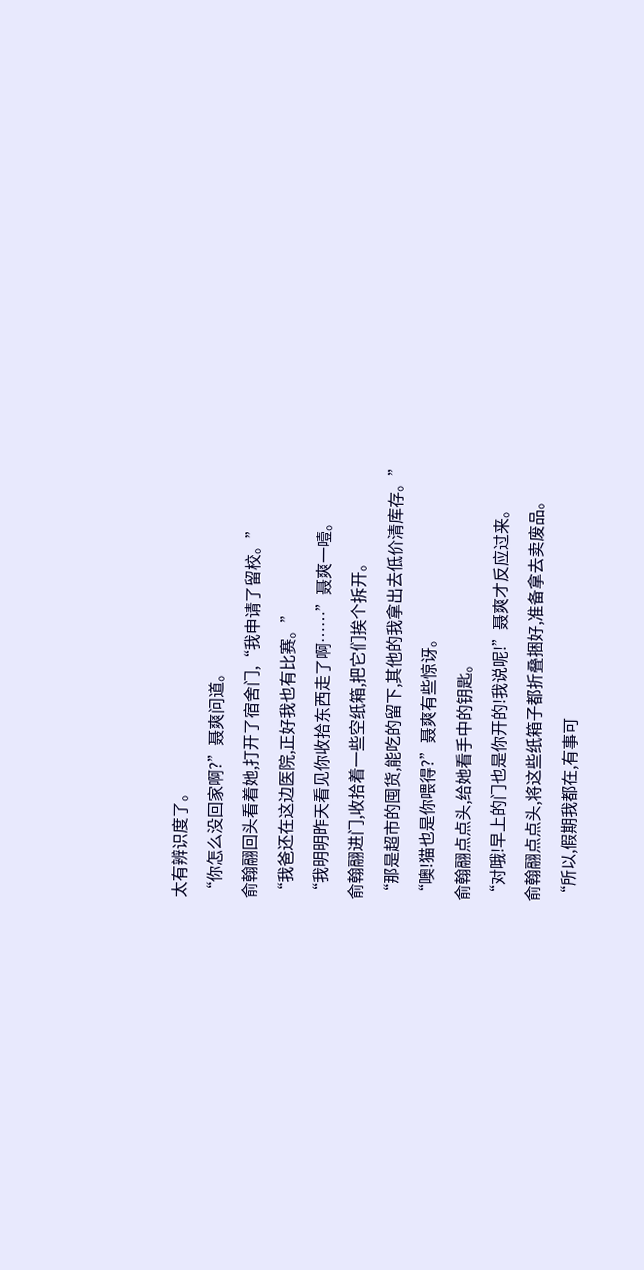太有辨识度了。
“你怎么没回家啊?”聂爽问道。
俞翰翮回头看着她,打开了宿舍门,“我申请了留校。”
“我爸还在这边医院,正好我也有比赛。”
“我明明昨天看见你收拾东西走了啊……”聂爽一噎。
俞翰翮进门,收拾着一些空纸箱,把它们挨个拆开。
“那是超市的囤货,能吃的留下,其他的我拿出去低价清库存。”
“噢!猫也是你喂得?”聂爽有些惊讶。
俞翰翮点点头,给她看手中的钥匙。
“对哦!早上的门也是你开的!我说呢!”聂爽才反应过来。
俞翰翮点点头,将这些纸箱子都折叠捆好,准备拿去卖废品。
“所以,假期我都在,有事可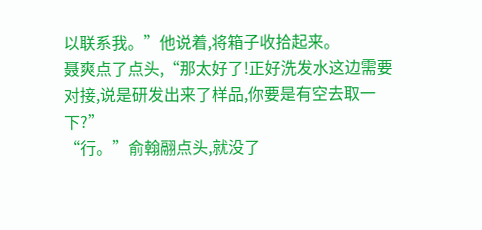以联系我。”他说着,将箱子收拾起来。
聂爽点了点头,“那太好了!正好洗发水这边需要对接,说是研发出来了样品,你要是有空去取一下?”
“行。”俞翰翮点头,就没了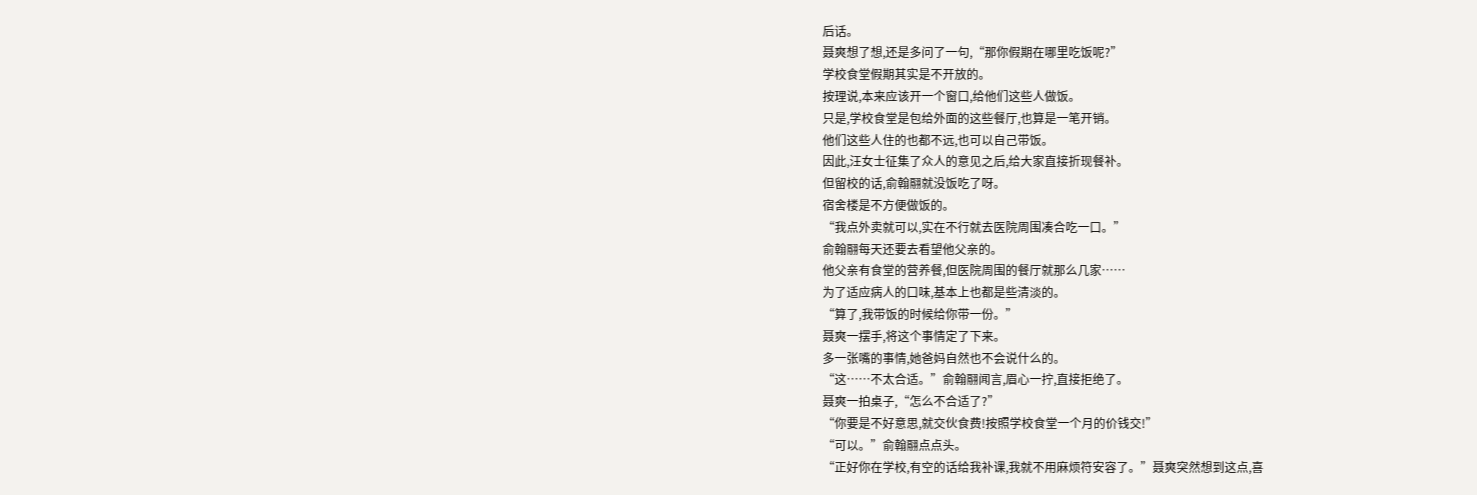后话。
聂爽想了想,还是多问了一句,“那你假期在哪里吃饭呢?”
学校食堂假期其实是不开放的。
按理说,本来应该开一个窗口,给他们这些人做饭。
只是,学校食堂是包给外面的这些餐厅,也算是一笔开销。
他们这些人住的也都不远,也可以自己带饭。
因此,汪女士征集了众人的意见之后,给大家直接折现餐补。
但留校的话,俞翰翮就没饭吃了呀。
宿舍楼是不方便做饭的。
“我点外卖就可以,实在不行就去医院周围凑合吃一口。”
俞翰翮每天还要去看望他父亲的。
他父亲有食堂的营养餐,但医院周围的餐厅就那么几家……
为了适应病人的口味,基本上也都是些清淡的。
“算了,我带饭的时候给你带一份。”
聂爽一摆手,将这个事情定了下来。
多一张嘴的事情,她爸妈自然也不会说什么的。
“这……不太合适。”俞翰翮闻言,眉心一拧,直接拒绝了。
聂爽一拍桌子,“怎么不合适了?”
“你要是不好意思,就交伙食费!按照学校食堂一个月的价钱交!”
“可以。”俞翰翮点点头。
“正好你在学校,有空的话给我补课,我就不用麻烦符安容了。”聂爽突然想到这点,喜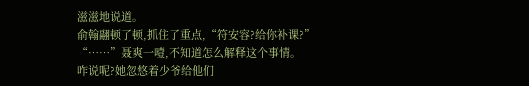滋滋地说道。
俞翰翮顿了顿,抓住了重点,“符安容?给你补课?”
“……”聂爽一噎,不知道怎么解释这个事情。
咋说呢?她忽悠着少爷给他们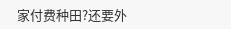家付费种田?还要外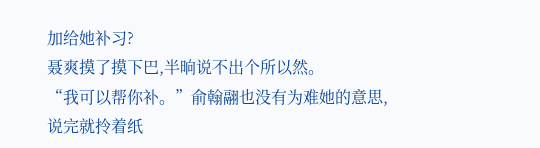加给她补习?
聂爽摸了摸下巴,半晌说不出个所以然。
“我可以帮你补。”俞翰翮也没有为难她的意思,说完就拎着纸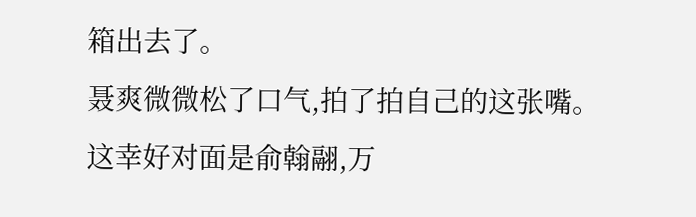箱出去了。
聂爽微微松了口气,拍了拍自己的这张嘴。
这幸好对面是俞翰翮,万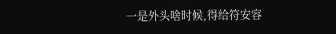一是外头啥时候,得给符安容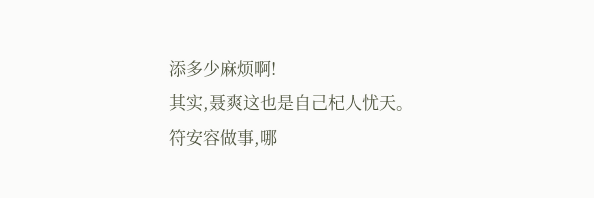添多少麻烦啊!
其实,聂爽这也是自己杞人忧天。
符安容做事,哪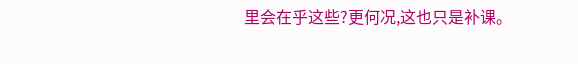里会在乎这些?更何况,这也只是补课。